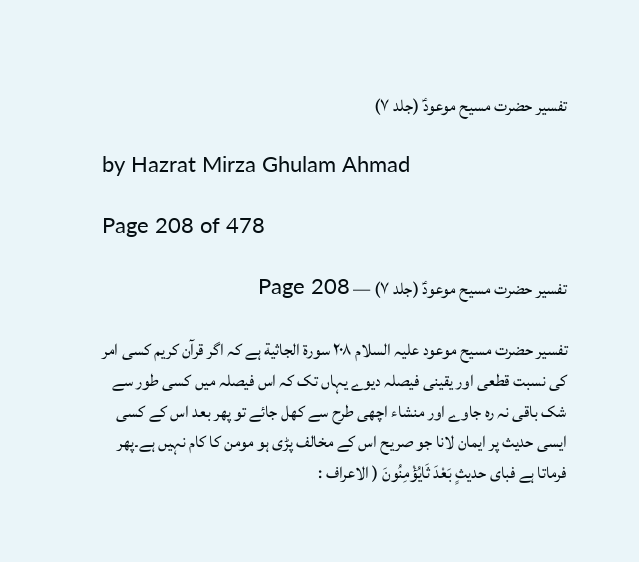تفسیر حضرت مسیح موعودؑ (جلد ۷)

by Hazrat Mirza Ghulam Ahmad

Page 208 of 478

تفسیر حضرت مسیح موعودؑ (جلد ۷) — Page 208

تفسیر حضرت مسیح موعود علیہ السلام ۲۰۸ سورة الجاثية ہے کہ اگر قرآن کریم کسی امر کی نسبت قطعی اور یقینی فیصلہ دیوے یہاں تک کہ اس فیصلہ میں کسی طور سے شک باقی نہ رہ جاوے اور منشاء اچھی طرح سے کھل جائے تو پھر بعد اس کے کسی ایسی حدیث پر ایمان لانا جو صریح اس کے مخالف پڑی ہو مومن کا کام نہیں ہے۔پھر فرماتا ہے فبای حدیثٍ بَعْدَ ثَايُؤْمِنُونَ ( الاعراف :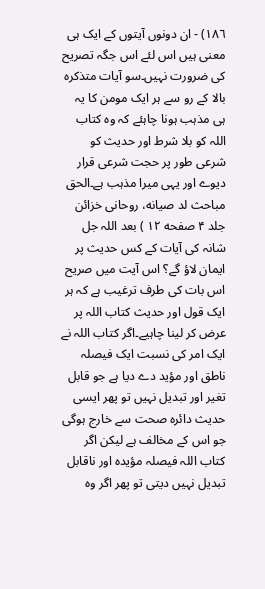١٨٦) - ان دونوں آیتوں کے ایک ہی معنی ہیں اس لئے اس جگہ تصریح کی ضرورت نہیں۔سو آیات متذکرہ بالا کے رو سے ہر ایک مومن کا یہ ہی مذہب ہونا چاہئے کہ وہ کتاب اللہ کو بلا شرط اور حدیث کو شرعی طور پر حجت شرعی قرار دیوے اور یہی میرا مذہب ہے۔الحق مباحث لد صیانه، روحانی خزائن جلد ۴ صفحه ۱۲ ) بعد اللہ جل شانہ کی آیات کے کس حدیث پر ایمان لاؤ گے؟ اس آیت میں صریح اس بات کی طرف ترغیب ہے کہ ہر ایک قول اور حدیث کتاب اللہ پر عرض کر لینا چاہیے۔اگر کتاب اللہ نے ایک امر کی نسبت ایک فیصلہ ناطق اور مؤید دے دیا ہے جو قابل تغیر اور تبدیل نہیں تو پھر ایسی حدیث دائرہ صحت سے خارج ہوگی جو اس کے مخالف ہے لیکن اگر کتاب اللہ فیصلہ مؤیدہ اور ناقابل تبدیل نہیں دیتی تو پھر اگر وہ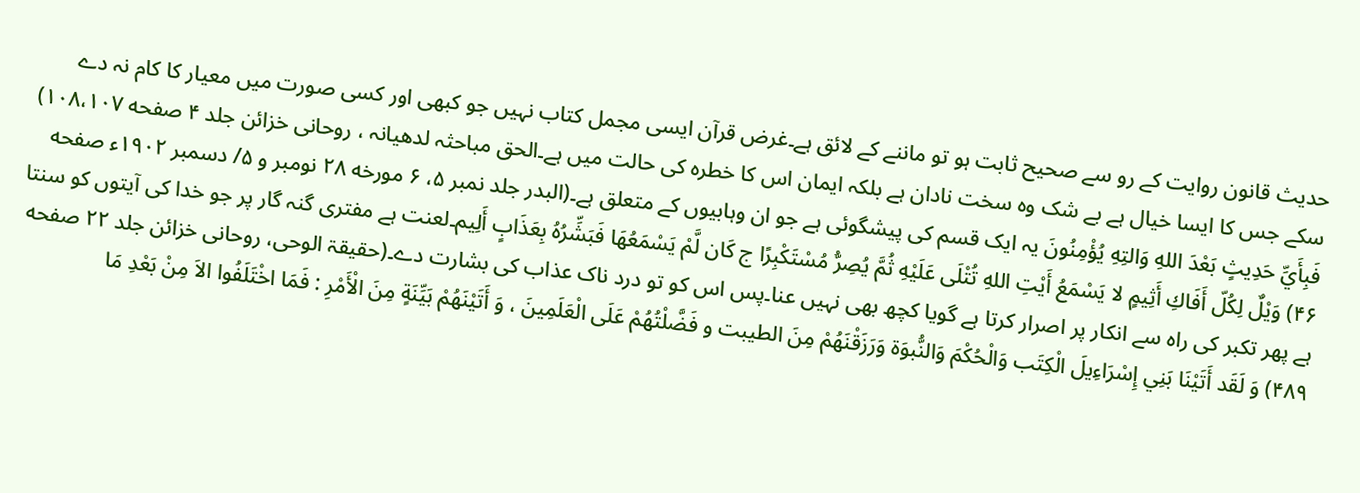حدیث قانون روایت کے رو سے صحیح ثابت ہو تو ماننے کے لائق ہے۔غرض قرآن ایسی مجمل کتاب نہیں جو کبھی اور کسی صورت میں معیار کا کام نہ دے سکے جس کا ایسا خیال ہے بے شک وہ سخت نادان ہے بلکہ ایمان اس کا خطرہ کی حالت میں ہے۔الحق مباحثہ لدھیانہ ، روحانی خزائن جلد ۴ صفحه ۱۰۸،۱۰۷) فَبِأَيِّ حَدِيثٍ بَعْدَ اللهِ وَالتِهِ يُؤْمِنُونَ یہ ایک قسم کی پیشگوئی ہے جو ان وہابیوں کے متعلق ہے۔(البدر جلد نمبر ۵، ۶ مورخه ۲۸ نومبر و ۵/ دسمبر ۱۹۰۲ء صفحه ۴۶) وَيْلٌ لِكُلّ أَفَاكِ أَثِيمٍ لا يَسْمَعُ أَيْتِ اللهِ تُتْلَى عَلَيْهِ ثُمَّ يُصِرُّ مُسْتَكْبِرًا ج كَان لَّمْ يَسْمَعُهَا فَبَشِّرُهُ بِعَذَابٍ أَلِيم۔لعنت ہے مفتری گنہ گار پر جو خدا کی آیتوں کو سنتا ہے پھر تکبر کی راہ سے انکار پر اصرار کرتا ہے گویا کچھ بھی نہیں عنا۔پس اس کو تو درد ناک عذاب کی بشارت دے۔(حقیقۃ الوحی، روحانی خزائن جلد ۲۲ صفحه ۴۸۹) وَ لَقَد أَتَيْنَا بَنِي إِسْرَاءِيلَ الْكِتَب وَالْحُكْمَ وَالنُّبوَة وَرَزَقْنَهُمْ مِنَ الطيبت و فَضَّلْتُهُمْ عَلَى الْعَلَمِينَ ، وَ أَتَيْنَهُمْ بَيِّنَةٍ مِنَ الْأَمْرِ : فَمَا اخْتَلَفُوا الاَ مِنْ بَعْدِ مَا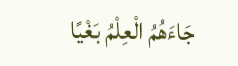جَاءَهُمُ الْعِلْمُ بَغْيًا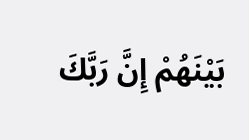بَيْنَهُمْ إِنَّ رَبَّكَ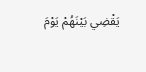يَقْضِي بَيْنَهُمْ يَوْمَ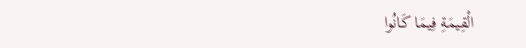الْقِيمَةِ فِيمَا كَانُوا